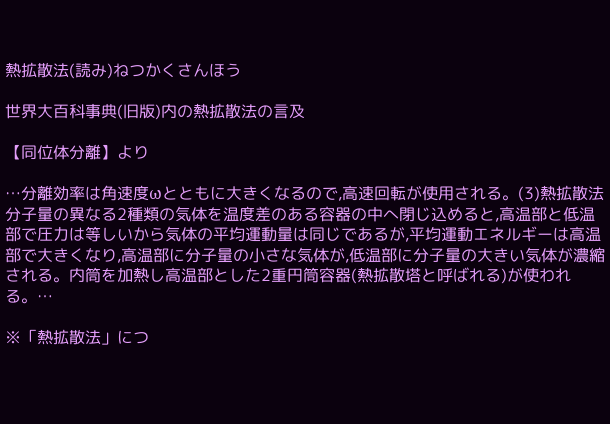熱拡散法(読み)ねつかくさんほう

世界大百科事典(旧版)内の熱拡散法の言及

【同位体分離】より

…分離効率は角速度ωとともに大きくなるので,高速回転が使用される。(3)熱拡散法 分子量の異なる2種類の気体を温度差のある容器の中へ閉じ込めると,高温部と低温部で圧力は等しいから気体の平均運動量は同じであるが,平均運動エネルギーは高温部で大きくなり,高温部に分子量の小さな気体が,低温部に分子量の大きい気体が濃縮される。内筒を加熱し高温部とした2重円筒容器(熱拡散塔と呼ばれる)が使われる。…

※「熱拡散法」につ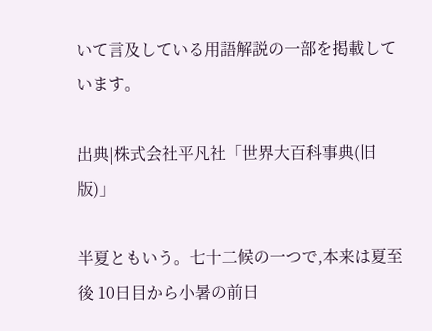いて言及している用語解説の一部を掲載しています。

出典|株式会社平凡社「世界大百科事典(旧版)」

半夏ともいう。七十二候の一つで,本来は夏至後 10日目から小暑の前日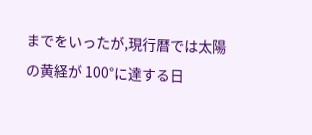までをいったが,現行暦では太陽の黄経が 100°に達する日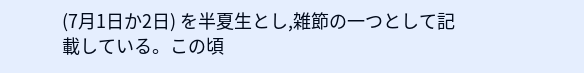(7月1日か2日) を半夏生とし,雑節の一つとして記載している。この頃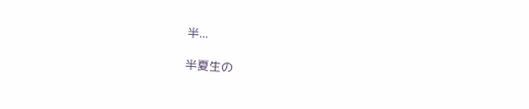半...

半夏生の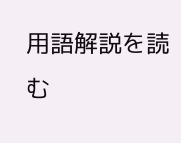用語解説を読む